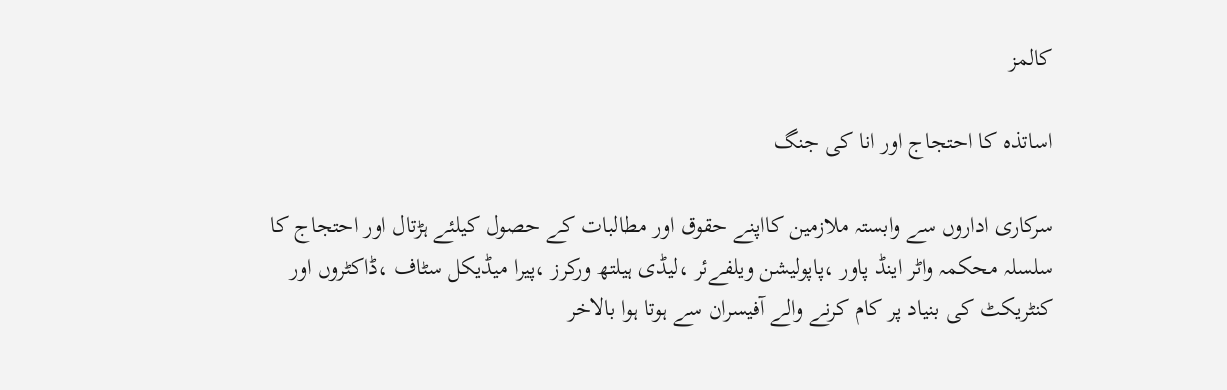کالمز

اساتذہ کا احتجاج اور انا کی جنگ

سرکاری اداروں سے وابستہ ملازمین کااپنے حقوق اور مطالبات کے حصول کیلئے ہڑتال اور احتجاج کا سلسلہ محکمہ واٹر اینڈ پاور ،پاپولیشن ویلفےئر ،لیڈی ہیلتھ ورکرز ،پیرا میڈیکل سٹاف ،ڈاکٹروں اور کنٹریکٹ کی بنیاد پر کام کرنے والے آفیسران سے ہوتا ہوا بالاخر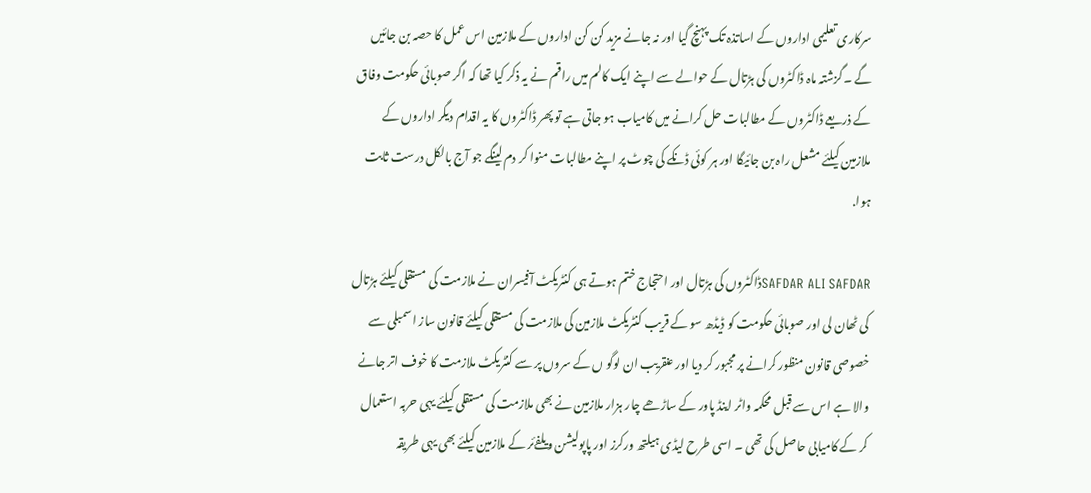سرکاری تعلیمی اداروں کے اساتذہ تک پہنچ گیا اور نہ جانے مزید کن کن اداروں کے ملازمین اس عمل کا حصہ بن جائیں گے ۔گزشتہ ماہ ڈاکٹروں کی ہڑتال کے حوالے سے اپنے ایک کالم میں راقم نے یہ ذکر کیا تھا کہ اگر صوبائی حکومت وفاق کے ذریعے ڈاکٹروں کے مطالبات حل کرانے میں کامیاب ہو جاتی ہے تو پھر ڈاکٹروں کا یہ اقدام دیگر اداروں کے ملازمین کیلئے مشعل راہ بن جائیگا اور ہر کوئی ڈنکے کی چوٹ پر اپنے مطالبات منوا کر دم لینگے جو آج بالکل درست ثابت ہوا.

SAFDAR ALI SAFDARڈاکٹروں کی ہڑتال اور احتجاج ختم ہوتے ہی کنٹریکٹ آفیسران نے ملازمت کی مستقلی کیلئے ہڑتال کی ٹھان لی اور صوبائی حکومت کو ڈیڈھ سو کے قریب کنٹریکٹ ملازمین کی ملازمت کی مستقلی کیلئے قانون ساز اسمبلی سے خصوصی قانون منظور کرانے پر مجبور کر دیا اور عنقریب ان لوگو ں کے سروں پر سے کنٹریکٹ ملازمت کا خوف اتر جانے والا ہے اس سے قبل محکمہ واٹر اینڈ پاور کے ساڑھے چار ہزار ملازمین نے بھی ملازمت کی مستقلی کیلئے یہی حربہ استعمال کر کے کامیابی حاصل کی تھی ۔ اسی طرح لیڈی ہیلتھ ورکرز اور پاپولیشن ویلفےئر کے ملازمین کیلئے بھی یہی طریقہ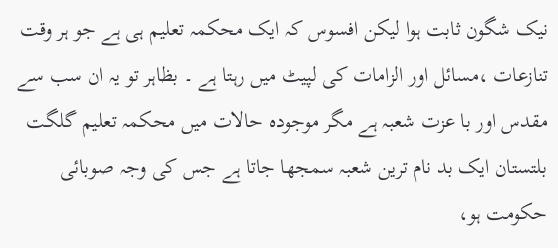نیک شگون ثابت ہوا لیکن افسوس کہ ایک محکمہ تعلیم ہی ہے جو ہر وقت تنازعات ،مسائل اور الزامات کی لپیٹ میں رہتا ہے ۔ بظاہر تو یہ ان سب سے مقدس اور با عزت شعبہ ہے مگر موجودہ حالات میں محکمہ تعلیم گلگت بلتستان ایک بد نام ترین شعبہ سمجھا جاتا ہے جس کی وجہ صوبائی حکومت ہو،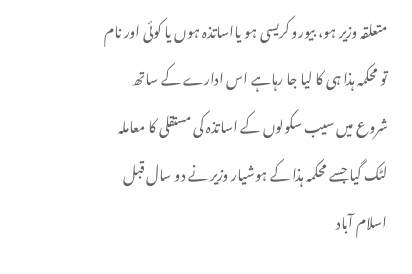متعلقہ وزیر ہو، بیورو کریسی ہو یااساتذہ ہوں یا کوئی اور نام تو محکمہ ہذا ہی کا لیا جا رہاہے اس ادارے کے ساتھ شروع میں سیب سکولوں کے اساتذہ کی مستقلی کا معاملہ لٹک گیا جسے محکمہ ہذا کے ہوشیار وزیر نے دو سال قبل اسلام آباد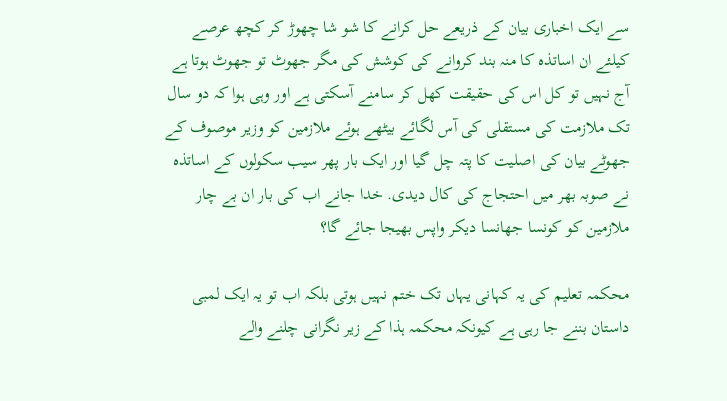سے ایک اخباری بیان کے ذریعے حل کرانے کا شو شا چھوڑ کر کچھ عرصے کیلئے ان اساتذہ کا منہ بند کروانے کی کوشش کی مگر جھوٹ تو جھوٹ ہوتا ہے آج نہیں تو کل اس کی حقیقت کھل کر سامنے آسکتی ہے اور وہی ہوا کہ دو سال تک ملازمت کی مستقلی کی آس لگائے بیٹھے ہوئے ملازمین کو وزیر موصوف کے جھوٹے بیان کی اصلیت کا پتہ چل گیا اور ایک بار پھر سیب سکولوں کے اساتذہ نے صوبہ بھر میں احتجاج کی کال دیدی. خدا جانے اب کی بار ان بے چار ملازمین کو کونسا جھانسا دیکر واپس بھیجا جائے گا؟

محکمہ تعلیم کی یہ کہانی یہاں تک ختم نہیں ہوتی بلکہ اب تو یہ ایک لمبی داستان بننے جا رہی ہے کیونکہ محکمہ ہذا کے زیر نگرانی چلنے والے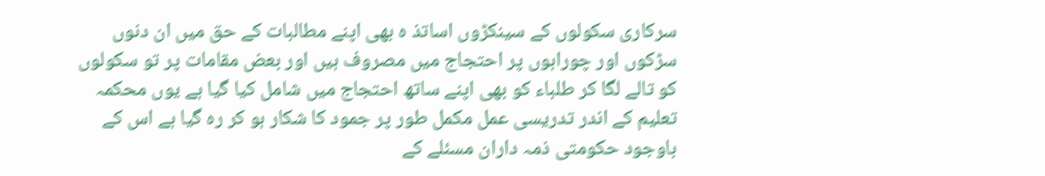سرکاری سکولوں کے سینکڑوں اساتذ ہ بھی اپنے مطالبات کے حق میں ان دنوں سڑکوں اور چوراہوں پر احتجاج میں مصروف ہیں اور بعض مقامات پر تو سکولوں کو تالے لگا کر طلباء کو بھی اپنے ساتھ احتجاج میں شامل کیا گیا ہے یوں محکمہ تعلیم کے اندر تدریسی عمل مکمل طور پر جمود کا شکار ہو کر رہ گیا ہے اس کے باوجود حکومتی ذمہ داران مسئلے کے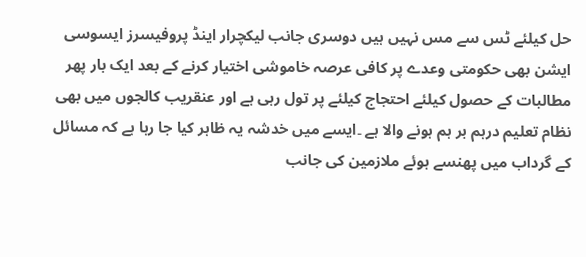حل کیلئے ٹس سے مس نہیں ہیں دوسری جانب لیکچرار اینڈ پروفیسرز ایسوسی ایشن بھی حکومتی وعدے پر کافی عرصہ خاموشی اختیار کرنے کے بعد ایک بار پھر مطالبات کے حصول کیلئے احتجاج کیلئے پر تول رہی ہے اور عنقریب کالجوں میں بھی نظام تعلیم درہم بر ہم ہونے والا ہے ۔ایسے میں خدشہ یہ ظاہر کیا جا رہا ہے کہ مسائل کے گرداب میں پھنسے ہوئے ملازمین کی جانب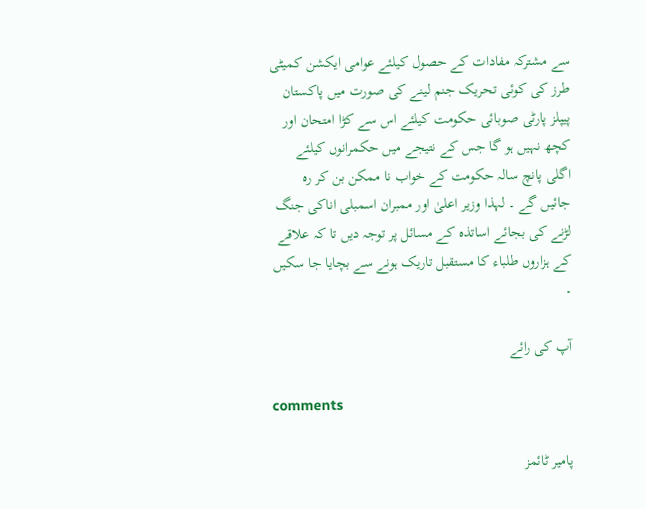سے مشترکہ مفادات کے حصول کیلئے عوامی ایکشن کمیٹی طرز کی کوئی تحریک جنم لینے کی صورت میں پاکستان پیپلز پارٹی صوبائی حکومت کیلئے اس سے کڑا امتحان اور کچھ نہیں ہو گا جس کے نتیجے میں حکمرانوں کیلئے اگلی پانچ سالہ حکومت کے خواب نا ممکن بن کر رہ جائیں گے ۔ لہذا وزیر اعلیٰ اور ممبران اسمبلی اناکی جنگ لڑنے کی بجائے اساتذہ کے مسائل پر توجہ دیں تا کہ علاقے کے ہزاروں طلباء کا مستقبل تاریک ہونے سے بچایا جا سکیں ۔

آپ کی رائے

comments

پامیر ٹائمز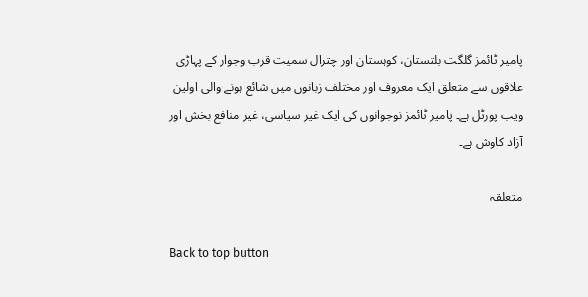پامیر ٹائمز گلگت بلتستان، کوہستان اور چترال سمیت قرب وجوار کے پہاڑی علاقوں سے متعلق ایک معروف اور مختلف زبانوں میں شائع ہونے والی اولین ویب پورٹل ہے۔ پامیر ٹائمز نوجوانوں کی ایک غیر سیاسی، غیر منافع بخش اور آزاد کاوش ہے۔

متعلقہ

Back to top button